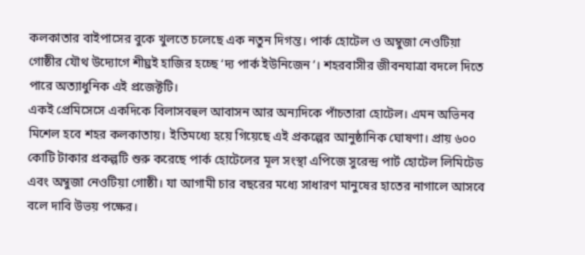কলকাতার বাইপাসের বুকে খুলতে চলেছে এক নতুন দিগন্ত। পার্ক হোটেল ও অম্বুজা নেওটিয়া গোষ্ঠীর যৌথ উদ্যোগে শীঘ্রই হাজির হচ্ছে ‘দ্য পার্ক ইউনিজেন’। শহরবাসীর জীবনযাত্রা বদলে দিতে পারে অত্যাধুনিক এই প্রজেক্টটি।
একই প্রেমিসেসে একদিকে বিলাসবহুল আবাসন আর অন্যদিকে পাঁচতারা হোটেল। এমন অভিনব মিশেল হবে শহর কলকাতায়। ইতিমধ্যে হয়ে গিয়েছে এই প্রকল্পের আনুষ্ঠানিক ঘোষণা। প্রায় ৬০০ কোটি টাকার প্রকল্পটি শুরু করেছে পার্ক হোটেলের মূল সংস্থা এপিজে সুরেন্দ্র পার্ট হোটেল লিমিটেড এবং অম্বুজা নেওটিয়া গোষ্ঠী। যা আগামী চার বছরের মধ্যে সাধারণ মানুষের হাতের নাগালে আসবে বলে দাবি উভয় পক্ষের।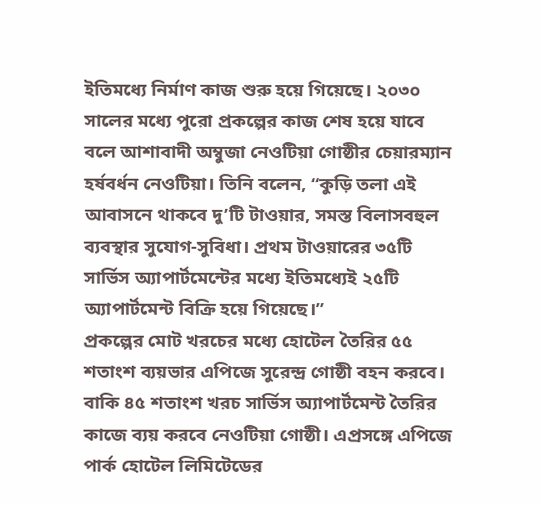ইতিমধ্যে নির্মাণ কাজ শুরু হয়ে গিয়েছে। ২০৩০ সালের মধ্যে পুরো প্রকল্পের কাজ শেষ হয়ে যাবে বলে আশাবাদী অম্বুজা নেওটিয়া গোষ্ঠীর চেয়ারম্যান হর্ষবর্ধন নেওটিয়া। তিনি বলেন, “কুড়ি তলা এই আবাসনে থাকবে দু’টি টাওয়ার, সমস্ত বিলাসবহুল ব্যবস্থার সুযোগ-সুবিধা। প্রথম টাওয়ারের ৩৫টি সার্ভিস অ্যাপার্টমেন্টের মধ্যে ইতিমধ্যেই ২৫টি অ্যাপার্টমেন্ট বিক্রি হয়ে গিয়েছে।”
প্রকল্পের মোট খরচের মধ্যে হোটেল তৈরির ৫৫ শতাংশ ব্যয়ভার এপিজে সুরেন্দ্র গোষ্ঠী বহন করবে। বাকি ৪৫ শতাংশ খরচ সার্ভিস অ্যাপার্টমেন্ট তৈরির কাজে ব্যয় করবে নেওটিয়া গোষ্ঠী। এপ্রসঙ্গে এপিজে পার্ক হোটেল লিমিটেডের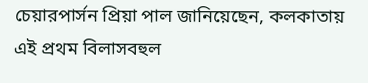চেয়ারপার্সন প্রিয়া পাল জানিয়েছেন, কলকাতায় এই প্রথম বিলাসবহুল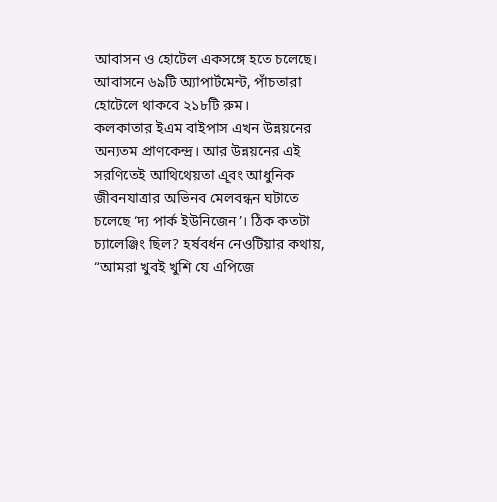আবাসন ও হোটেল একসঙ্গে হতে চলেছে। আবাসনে ৬৯টি অ্যাপার্টমেন্ট, পাঁচতারা হোটেলে থাকবে ২১৮টি রুম।
কলকাতার ইএম বাইপাস এখন উন্নয়নের অন্যতম প্রাণকেন্দ্র। আর উন্নয়নের এই সরণিতেই আথিথেয়তা এূবং আধুনিক জীবনযাত্রার অভিনব মেলবন্ধন ঘটাতে চলেছে ‘দ্য পার্ক ইউনিজেন’। ঠিক কতটা চ্যালেঞ্জিং ছিল? হর্ষবর্ধন নেওটিয়ার কথায়, “আমরা খুবই খুশি যে এপিজে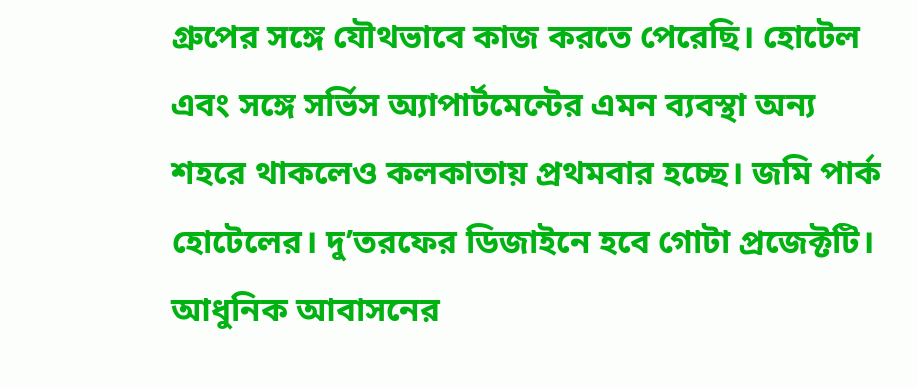গ্রুপের সঙ্গে যৌথভাবে কাজ করতে পেরেছি। হোটেল এবং সঙ্গে সর্ভিস অ্যাপার্টমেন্টের এমন ব্যবস্থা অন্য শহরে থাকলেও কলকাতায় প্রথমবার হচ্ছে। জমি পার্ক হোটেলের। দু’তরফের ডিজাইনে হবে গোটা প্রজেক্টটি। আধুনিক আবাসনের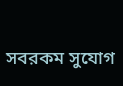সবরকম সুযোগ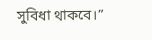সুবিধা থাকবে।”